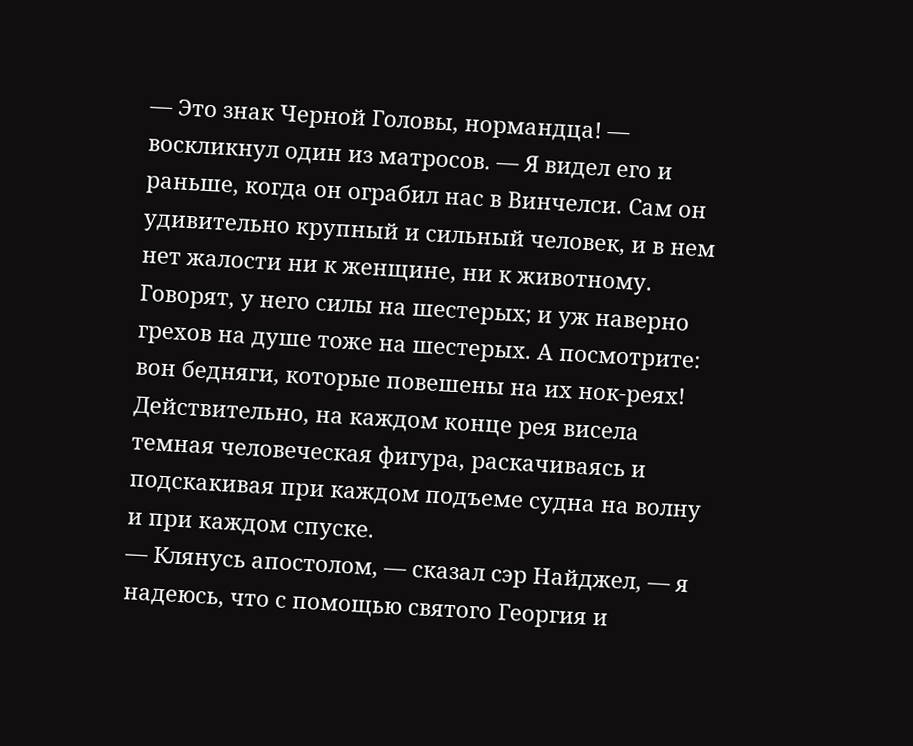— Это знак Черной Головы, нормандца! — воскликнул один из матросов. — Я видел его и раньше, когда он ограбил нас в Винчелси. Сам он удивительно крупный и сильный человек, и в нем нет жалости ни к женщине, ни к животному. Говорят, у него силы на шестерых; и уж наверно грехов на душе тоже на шестерых. А посмотрите: вон бедняги, которые повешены на их нок-реях!
Действительно, на каждом конце рея висела темная человеческая фигура, раскачиваясь и подскакивая при каждом подъеме судна на волну и при каждом спуске.
— Клянусь апостолом, — сказал сэр Найджел, — я надеюсь, что с помощью святого Георгия и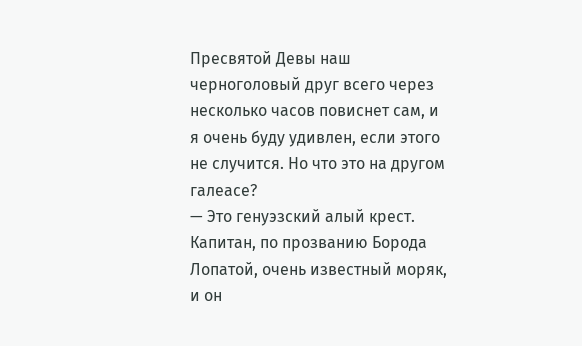Пресвятой Девы наш черноголовый друг всего через несколько часов повиснет сам, и я очень буду удивлен, если этого не случится. Но что это на другом галеасе?
— Это генуэзский алый крест. Капитан, по прозванию Борода Лопатой, очень известный моряк, и он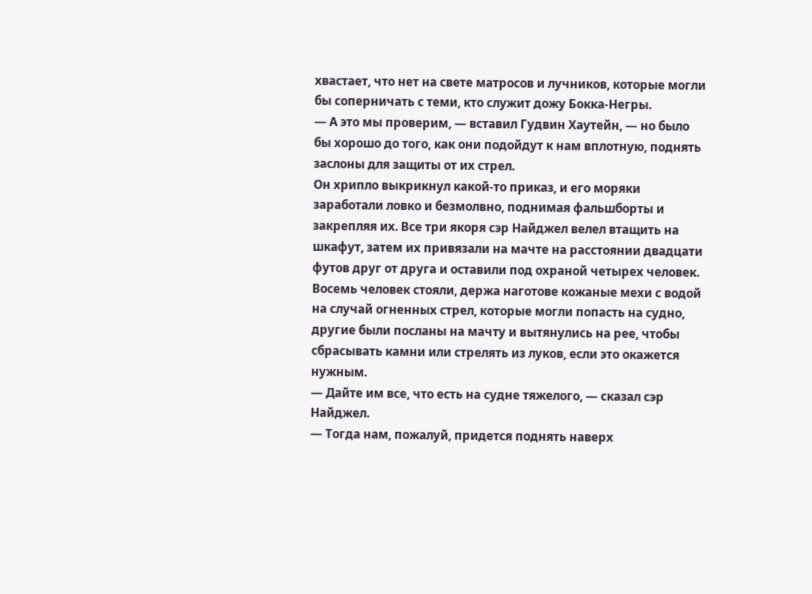хвастает, что нет на свете матросов и лучников, которые могли бы соперничать с теми, кто служит дожу Бокка-Негры.
— А это мы проверим, — вставил Гудвин Хаутейн, — но было бы хорошо до того, как они подойдут к нам вплотную, поднять заслоны для защиты от их стрел.
Он хрипло выкрикнул какой-то приказ, и его моряки заработали ловко и безмолвно, поднимая фальшборты и закрепляя их. Все три якоря сэр Найджел велел втащить на шкафут, затем их привязали на мачте на расстоянии двадцати футов друг от друга и оставили под охраной четырех человек. Восемь человек стояли, держа наготове кожаные мехи с водой на случай огненных стрел, которые могли попасть на судно, другие были посланы на мачту и вытянулись на рее, чтобы сбрасывать камни или стрелять из луков, если это окажется нужным.
— Дайте им все, что есть на судне тяжелого, — сказал сэр Найджел.
— Тогда нам, пожалуй, придется поднять наверх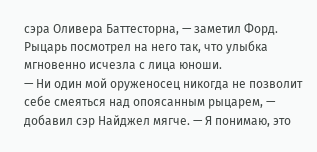сэра Оливера Баттесторна, — заметил Форд.
Рыцарь посмотрел на него так, что улыбка мгновенно исчезла с лица юноши.
— Ни один мой оруженосец никогда не позволит себе смеяться над опоясанным рыцарем, — добавил сэр Найджел мягче. — Я понимаю, это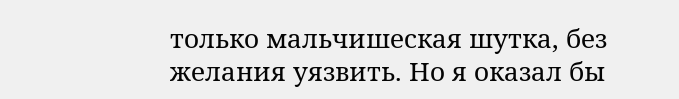только мальчишеская шутка, без желания уязвить. Но я оказал бы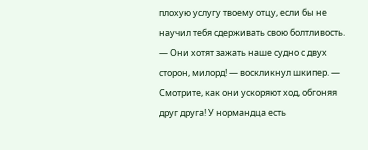плохую услугу твоему отцу, если бы не научил тебя сдерживать свою болтливость.
— Они хотят зажать наше судно с двух сторон, милорд! — воскликнул шкипер. — Смотрите, как они ускоряют ход, обгоняя друг друга! У нормандца есть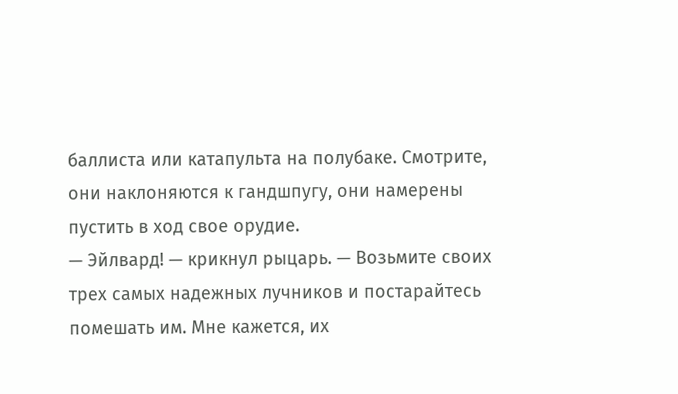баллиста или катапульта на полубаке. Смотрите, они наклоняются к гандшпугу, они намерены пустить в ход свое орудие.
— Эйлвард! — крикнул рыцарь. — Возьмите своих трех самых надежных лучников и постарайтесь помешать им. Мне кажется, их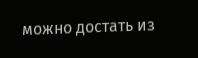можно достать из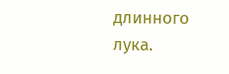длинного лука.